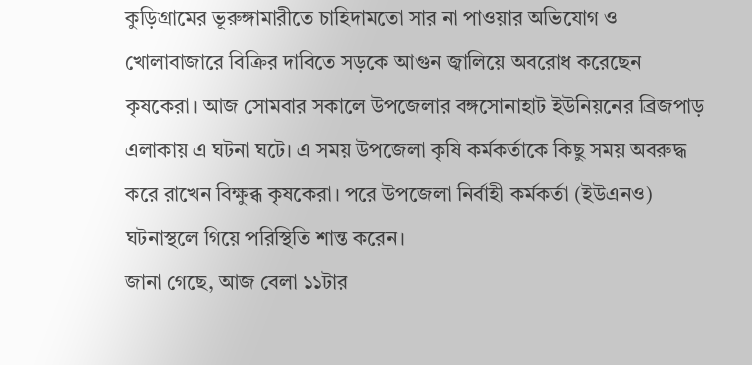কুড়িগ্রামের ভূরুঙ্গামারীতে চাহিদামতো সার না পাওয়ার অভিযোগ ও খোলাবাজারে বিক্রির দাবিতে সড়কে আগুন জ্বালিয়ে অবরোধ করেছেন কৃষকেরা। আজ সোমবার সকালে উপজেলার বঙ্গসোনাহাট ইউনিয়নের ব্রিজপাড় এলাকায় এ ঘটনা ঘটে। এ সময় উপজেলা কৃষি কর্মকর্তাকে কিছু সময় অবরুদ্ধ করে রাখেন বিক্ষুব্ধ কৃষকেরা। পরে উপজেলা নির্বাহী কর্মকর্তা (ইউএনও) ঘটনাস্থলে গিয়ে পরিস্থিতি শান্ত করেন।
জানা গেছে, আজ বেলা ১১টার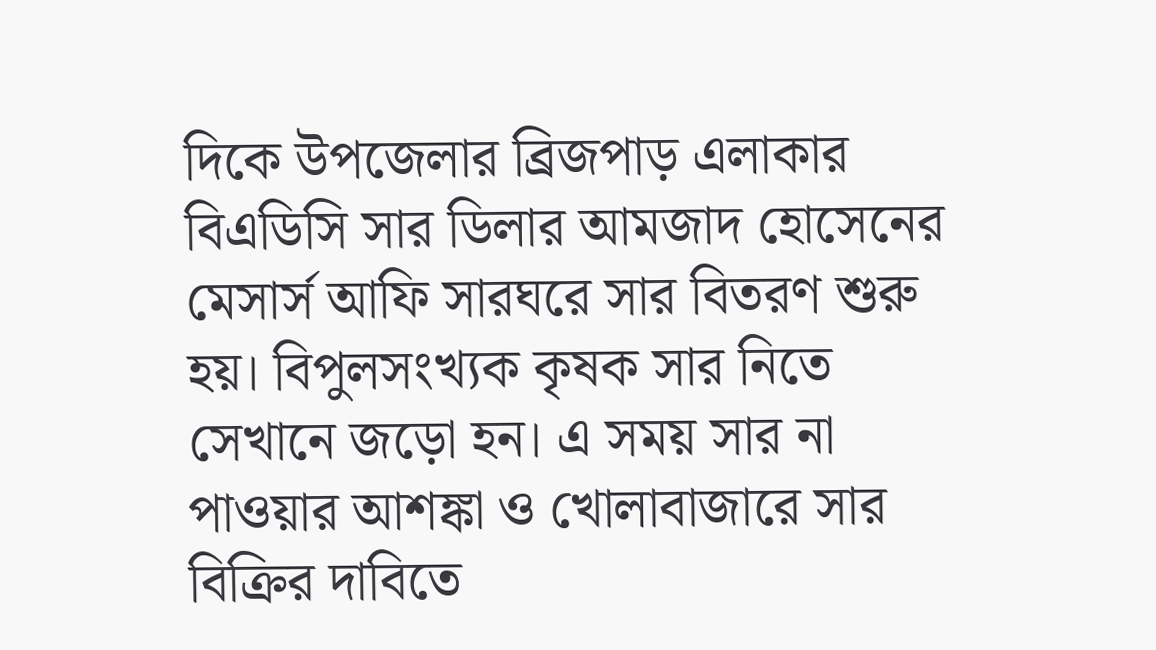দিকে উপজেলার ব্রিজপাড় এলাকার বিএডিসি সার ডিলার আমজাদ হোসেনের মেসার্স আফি সারঘরে সার বিতরণ শুরু হয়। বিপুলসংখ্যক কৃষক সার নিতে সেখানে জড়ো হন। এ সময় সার না পাওয়ার আশঙ্কা ও খোলাবাজারে সার বিক্রির দাবিতে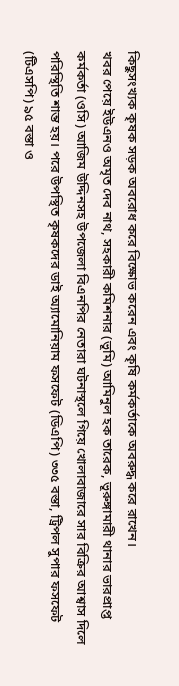কিছুসংখ্যক কৃষক সড়ক অবরোধ করে বিক্ষোভ করেন এবং কৃষি কর্মকর্তাকে অবরুদ্ধ করে রাখেন।
খবর পেয়ে ইউএনও অমৃত দেব নাথ, সহকারী কমিশনার (ভূমি) আমিনুল হক তারেক, ভূরুঙ্গামারী থানার ভারপ্রাপ্ত কর্মকর্তা (ওসি) আজিম উদ্দিনসহ উপজেলা বিএনপির নেতারা ঘটনাস্থলে গিয়ে খোলাবাজারে সার বিক্রির আশ্বাস দিলে পরিস্থিতি শান্ত হয়। পরে উপস্থিত কৃষকদের ডাই অ্যামোনিয়াম ফসফেট (ডিএপি) ৩৩৫ বস্তা, ট্রিপল সুপার ফসফেট (টিএসপি) ৯৫ বস্তা ও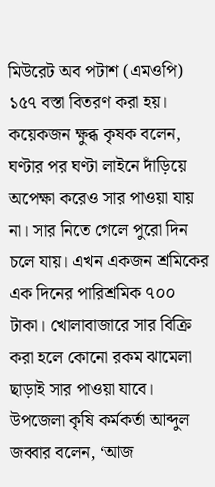মিউরেট অব পটাশ (এমওপি) ১৫৭ বস্তা বিতরণ করা হয়।
কয়েকজন ক্ষুব্ধ কৃষক বলেন, ঘণ্টার পর ঘণ্টা লাইনে দাঁড়িয়ে অপেক্ষা করেও সার পাওয়া যায় না। সার নিতে গেলে পুরো দিন চলে যায়। এখন একজন শ্রমিকের এক দিনের পারিশ্রমিক ৭০০ টাকা। খোলাবাজারে সার বিক্রি করা হলে কোনো রকম ঝামেলা ছাড়াই সার পাওয়া যাবে।
উপজেলা কৃষি কর্মকর্তা আব্দুল জব্বার বলেন, ‘আজ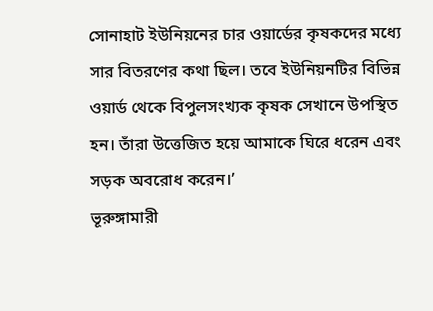সোনাহাট ইউনিয়নের চার ওয়ার্ডের কৃষকদের মধ্যে সার বিতরণের কথা ছিল। তবে ইউনিয়নটির বিভিন্ন ওয়ার্ড থেকে বিপুলসংখ্যক কৃষক সেখানে উপস্থিত হন। তাঁরা উত্তেজিত হয়ে আমাকে ঘিরে ধরেন এবং সড়ক অবরোধ করেন।’
ভূরুঙ্গামারী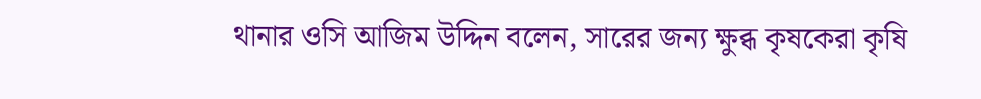থানার ওসি আজিম উদ্দিন বলেন, সারের জন্য ক্ষুব্ধ কৃষকেরা কৃষি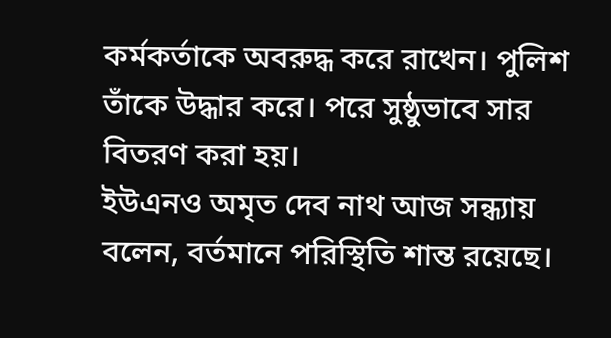কর্মকর্তাকে অবরুদ্ধ করে রাখেন। পুলিশ তাঁকে উদ্ধার করে। পরে সুষ্ঠুভাবে সার বিতরণ করা হয়।
ইউএনও অমৃত দেব নাথ আজ সন্ধ্যায় বলেন, বর্তমানে পরিস্থিতি শান্ত রয়েছে।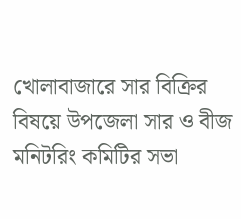খোলাবাজারে সার বিক্রির বিষয়ে উপজেলা সার ও বীজ মনিটরিং কমিটির সভা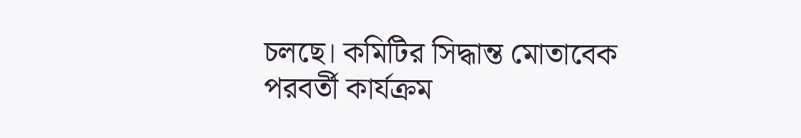চলছে। কমিটির সিদ্ধান্ত মোতাবেক পরবর্তী কার্যক্রম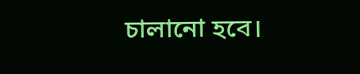চালানো হবে।